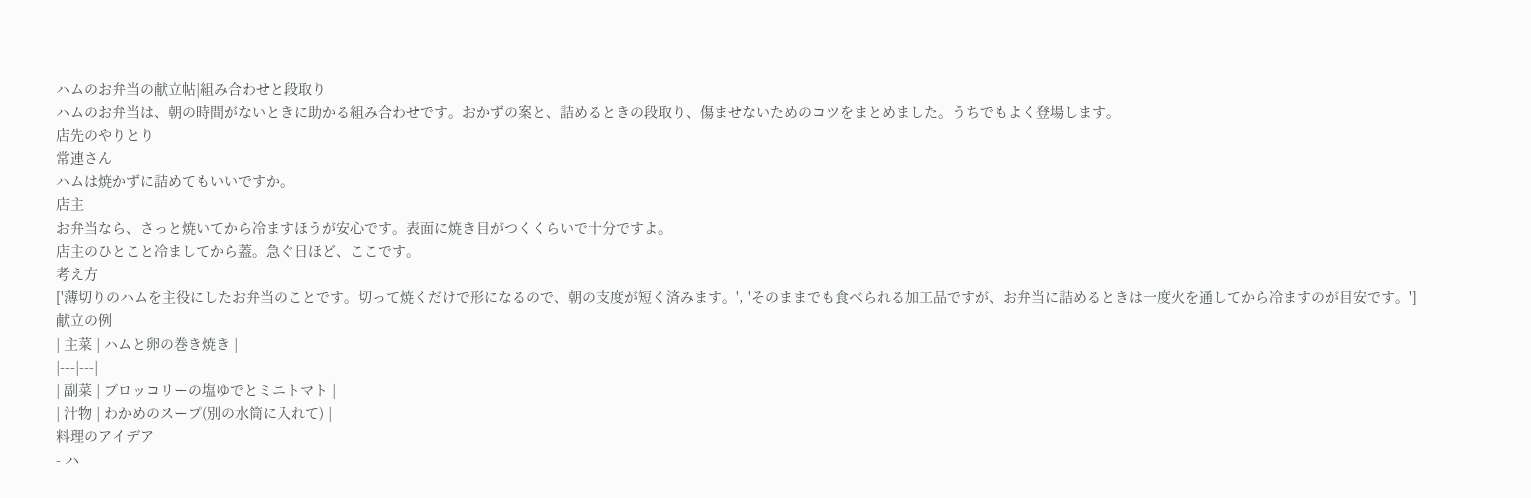ハムのお弁当の献立帖|組み合わせと段取り
ハムのお弁当は、朝の時間がないときに助かる組み合わせです。おかずの案と、詰めるときの段取り、傷ませないためのコツをまとめました。うちでもよく登場します。
店先のやりとり
常連さん
ハムは焼かずに詰めてもいいですか。
店主
お弁当なら、さっと焼いてから冷ますほうが安心です。表面に焼き目がつくくらいで十分ですよ。
店主のひとこと冷ましてから蓋。急ぐ日ほど、ここです。
考え方
['薄切りのハムを主役にしたお弁当のことです。切って焼くだけで形になるので、朝の支度が短く済みます。', 'そのままでも食べられる加工品ですが、お弁当に詰めるときは一度火を通してから冷ますのが目安です。']
献立の例
| 主菜 | ハムと卵の巻き焼き |
|---|---|
| 副菜 | ブロッコリーの塩ゆでとミニトマト |
| 汁物 | わかめのスープ(別の水筒に入れて) |
料理のアイデア
- ハ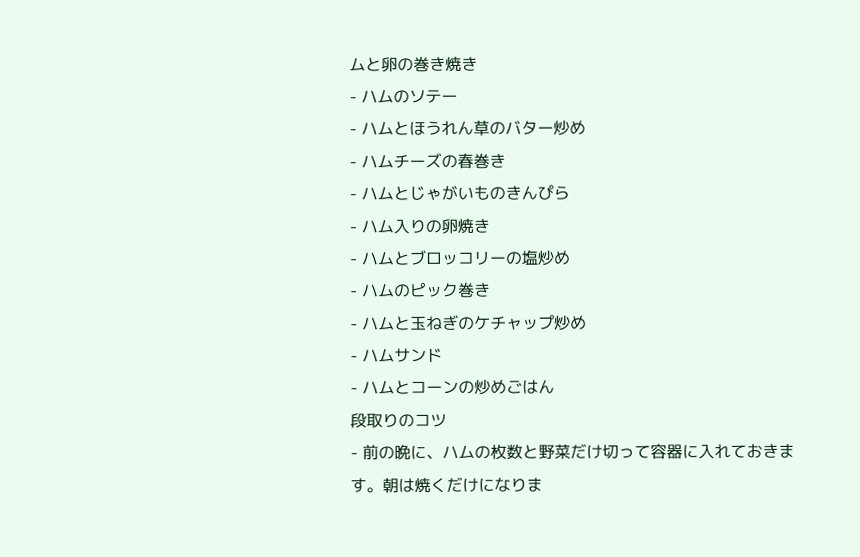ムと卵の巻き焼き
- ハムのソテー
- ハムとほうれん草のバター炒め
- ハムチーズの春巻き
- ハムとじゃがいものきんぴら
- ハム入りの卵焼き
- ハムとブロッコリーの塩炒め
- ハムのピック巻き
- ハムと玉ねぎのケチャップ炒め
- ハムサンド
- ハムとコーンの炒めごはん
段取りのコツ
- 前の晩に、ハムの枚数と野菜だけ切って容器に入れておきます。朝は焼くだけになりま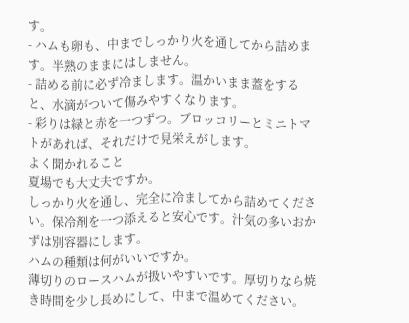す。
- ハムも卵も、中までしっかり火を通してから詰めます。半熟のままにはしません。
- 詰める前に必ず冷まします。温かいまま蓋をすると、水滴がついて傷みやすくなります。
- 彩りは緑と赤を一つずつ。ブロッコリーとミニトマトがあれば、それだけで見栄えがします。
よく聞かれること
夏場でも大丈夫ですか。
しっかり火を通し、完全に冷ましてから詰めてください。保冷剤を一つ添えると安心です。汁気の多いおかずは別容器にします。
ハムの種類は何がいいですか。
薄切りのロースハムが扱いやすいです。厚切りなら焼き時間を少し長めにして、中まで温めてください。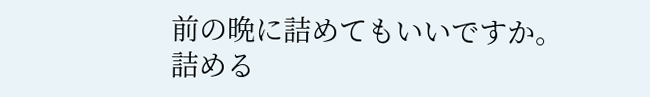前の晩に詰めてもいいですか。
詰める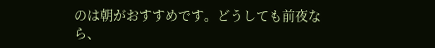のは朝がおすすめです。どうしても前夜なら、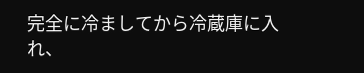完全に冷ましてから冷蔵庫に入れ、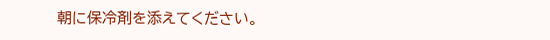朝に保冷剤を添えてください。